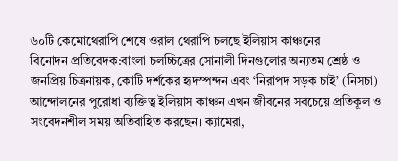৬০টি কেমোথেরাপি শেষে ওরাল থেরাপি চলছে ইলিয়াস কাঞ্চনের
বিনোদন প্রতিবেদক:বাংলা চলচ্চিত্রের সোনালী দিনগুলোর অন্যতম শ্রেষ্ঠ ও জনপ্রিয় চিত্রনায়ক, কোটি দর্শকের হৃদস্পন্দন এবং ‘নিরাপদ সড়ক চাই’ (নিসচা) আন্দোলনের পুরোধা ব্যক্তিত্ব ইলিয়াস কাঞ্চন এখন জীবনের সবচেয়ে প্রতিকূল ও সংবেদনশীল সময় অতিবাহিত করছেন। ক্যামেরা,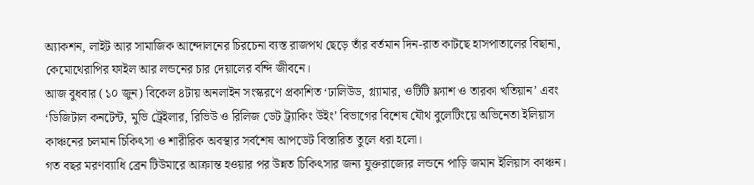অ্যাকশন, লাইট আর সামাজিক আন্দোলনের চিরচেনা ব্যস্ত রাজপথ ছেড়ে তাঁর বর্তমান দিন-রাত কাটছে হাসপাতালের বিছানা, কেমোথেরাপির ফাইল আর লন্ডনের চার দেয়ালের বন্দি জীবনে।
আজ বুধবার (১০ জুন) বিকেল ৪টায় অনলাইন সংস্করণে প্রকাশিত ‘ঢালিউড, গ্ল্যামার, ওটিটি ফ্ল্যাশ ও তারকা খতিয়ান’ এবং ‘ডিজিটাল কনটেন্ট, মুভি ট্রেইলার, রিভিউ ও রিলিজ ডেট ট্র্যাকিং উইং’ বিভাগের বিশেষ যৌথ বুলেটিংয়ে অভিনেতা ইলিয়াস কাঞ্চনের চলমান চিকিৎসা ও শারীরিক অবস্থার সর্বশেষ আপডেট বিস্তারিত তুলে ধরা হলো।
গত বছর মরণব্যাধি ব্রেন টিউমারে আক্রান্ত হওয়ার পর উন্নত চিকিৎসার জন্য যুক্তরাজ্যের লন্ডনে পাড়ি জমান ইলিয়াস কাঞ্চন।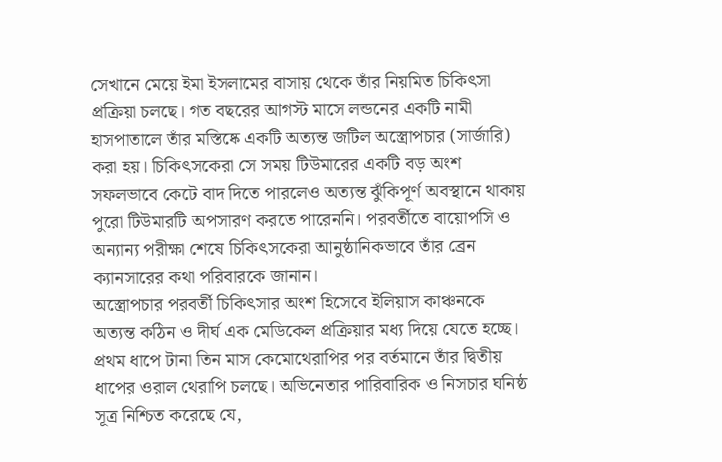সেখানে মেয়ে ইমা ইসলামের বাসায় থেকে তাঁর নিয়মিত চিকিৎসা প্রক্রিয়া চলছে। গত বছরের আগস্ট মাসে লন্ডনের একটি নামী হাসপাতালে তাঁর মস্তিষ্কে একটি অত্যন্ত জটিল অস্ত্রোপচার (সার্জারি) করা হয়। চিকিৎসকেরা সে সময় টিউমারের একটি বড় অংশ সফলভাবে কেটে বাদ দিতে পারলেও অত্যন্ত ঝুঁকিপূর্ণ অবস্থানে থাকায় পুরো টিউমারটি অপসারণ করতে পারেননি। পরবর্তীতে বায়োপসি ও অন্যান্য পরীক্ষা শেষে চিকিৎসকেরা আনুষ্ঠানিকভাবে তাঁর ব্রেন ক্যানসারের কথা পরিবারকে জানান।
অস্ত্রোপচার পরবর্তী চিকিৎসার অংশ হিসেবে ইলিয়াস কাঞ্চনকে অত্যন্ত কঠিন ও দীর্ঘ এক মেডিকেল প্রক্রিয়ার মধ্য দিয়ে যেতে হচ্ছে। প্রথম ধাপে টানা তিন মাস কেমোথেরাপির পর বর্তমানে তাঁর দ্বিতীয় ধাপের ওরাল থেরাপি চলছে। অভিনেতার পারিবারিক ও নিসচার ঘনিষ্ঠ সূত্র নিশ্চিত করেছে যে,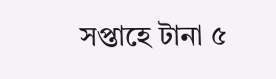সপ্তাহে টানা ৫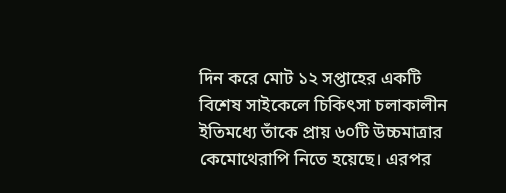দিন করে মোট ১২ সপ্তাহের একটি বিশেষ সাইকেলে চিকিৎসা চলাকালীন ইতিমধ্যে তাঁকে প্রায় ৬০টি উচ্চমাত্রার কেমোথেরাপি নিতে হয়েছে। এরপর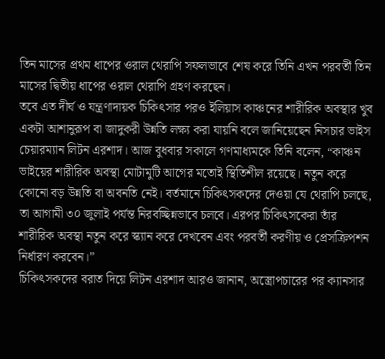তিন মাসের প্রথম ধাপের ওরাল থেরাপি সফলভাবে শেষ করে তিনি এখন পরবর্তী তিন মাসের দ্বিতীয় ধাপের ওরাল থেরাপি গ্রহণ করছেন।
তবে এত দীর্ঘ ও যন্ত্রণাদায়ক চিকিৎসার পরও ইলিয়াস কাঞ্চনের শারীরিক অবস্থার খুব একটা আশানুরূপ বা জাদুকরী উন্নতি লক্ষ্য করা যায়নি বলে জানিয়েছেন নিসচার ভাইস চেয়ারম্যান লিটন এরশাদ। আজ বুধবার সকালে গণমাধ্যমকে তিনি বলেন, “কাঞ্চন ভাইয়ের শারীরিক অবস্থা মোটামুটি আগের মতোই স্থিতিশীল রয়েছে। নতুন করে কোনো বড় উন্নতি বা অবনতি নেই। বর্তমানে চিকিৎসকদের দেওয়া যে থেরাপি চলছে, তা আগামী ৩০ জুলাই পর্যন্ত নিরবচ্ছিন্নভাবে চলবে। এরপর চিকিৎসকেরা তাঁর শারীরিক অবস্থা নতুন করে স্ক্যান করে দেখবেন এবং পরবর্তী করণীয় ও প্রেসক্রিপশন নির্ধারণ করবেন।”
চিকিৎসকদের বরাত দিয়ে লিটন এরশাদ আরও জানান, অস্ত্রোপচারের পর ক্যানসার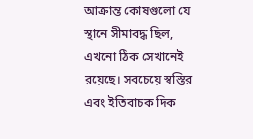আক্রান্ত কোষগুলো যে স্থানে সীমাবদ্ধ ছিল, এখনো ঠিক সেখানেই রয়েছে। সবচেয়ে স্বস্তির এবং ইতিবাচক দিক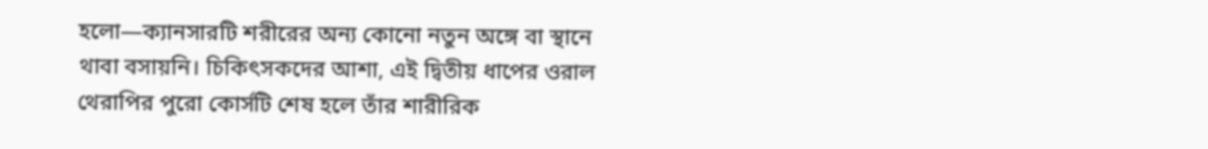হলো—ক্যানসারটি শরীরের অন্য কোনো নতুন অঙ্গে বা স্থানে থাবা বসায়নি। চিকিৎসকদের আশা, এই দ্বিতীয় ধাপের ওরাল থেরাপির পুরো কোর্সটি শেষ হলে তাঁর শারীরিক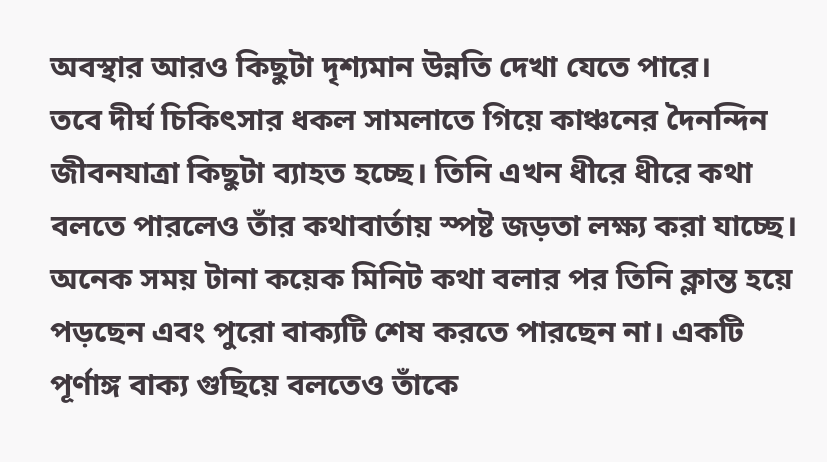অবস্থার আরও কিছুটা দৃশ্যমান উন্নতি দেখা যেতে পারে।
তবে দীর্ঘ চিকিৎসার ধকল সামলাতে গিয়ে কাঞ্চনের দৈনন্দিন জীবনযাত্রা কিছুটা ব্যাহত হচ্ছে। তিনি এখন ধীরে ধীরে কথা বলতে পারলেও তাঁর কথাবার্তায় স্পষ্ট জড়তা লক্ষ্য করা যাচ্ছে। অনেক সময় টানা কয়েক মিনিট কথা বলার পর তিনি ক্লান্ত হয়ে পড়ছেন এবং পুরো বাক্যটি শেষ করতে পারছেন না। একটি পূর্ণাঙ্গ বাক্য গুছিয়ে বলতেও তাঁকে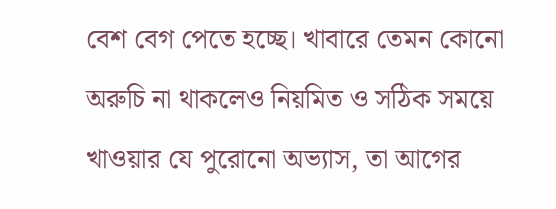বেশ বেগ পেতে হচ্ছে। খাবারে তেমন কোনো অরুচি না থাকলেও নিয়মিত ও সঠিক সময়ে খাওয়ার যে পুরোনো অভ্যাস, তা আগের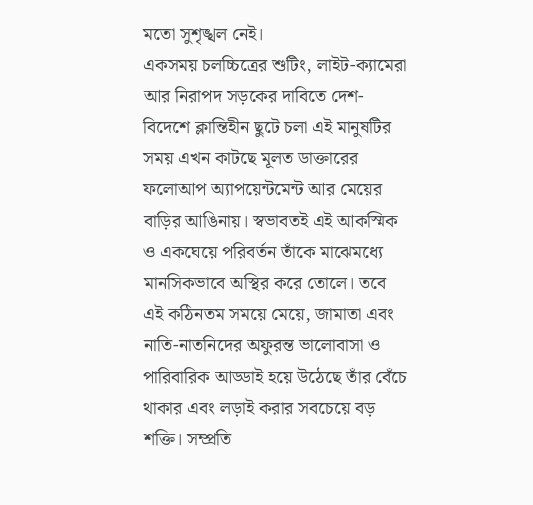মতো সুশৃঙ্খল নেই।
একসময় চলচ্চিত্রের শুটিং, লাইট-ক্যামেরা আর নিরাপদ সড়কের দাবিতে দেশ-বিদেশে ক্লান্তিহীন ছুটে চলা এই মানুষটির সময় এখন কাটছে মূলত ডাক্তারের ফলোআপ অ্যাপয়েন্টমেন্ট আর মেয়ের বাড়ির আঙিনায়। স্বভাবতই এই আকস্মিক ও একঘেয়ে পরিবর্তন তাঁকে মাঝেমধ্যে মানসিকভাবে অস্থির করে তোলে। তবে এই কঠিনতম সময়ে মেয়ে, জামাতা এবং নাতি-নাতনিদের অফুরন্ত ভালোবাসা ও পারিবারিক আড্ডাই হয়ে উঠেছে তাঁর বেঁচে থাকার এবং লড়াই করার সবচেয়ে বড় শক্তি। সম্প্রতি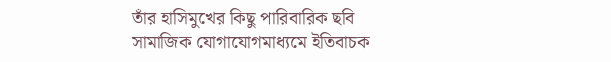তাঁর হাসিমুখের কিছু পারিবারিক ছবি সামাজিক যোগাযোগমাধ্যমে ইতিবাচক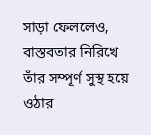সাড়া ফেললেও, বাস্তবতার নিরিখে তাঁর সম্পূর্ণ সুস্থ হয়ে ওঠার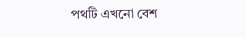পথটি এখনো বেশ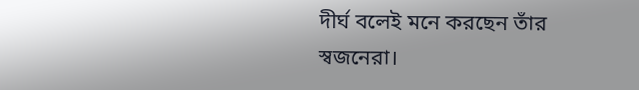দীর্ঘ বলেই মনে করছেন তাঁর স্বজনেরা।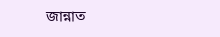জান্নাত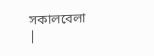সকালবেলা
|